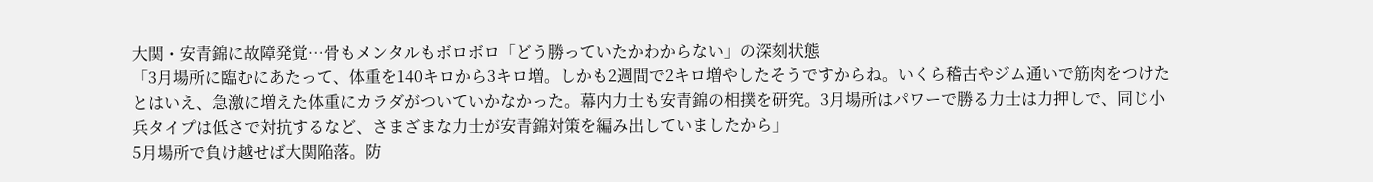大関・安青錦に故障発覚…骨もメンタルもボロボロ「どう勝っていたかわからない」の深刻状態
「3月場所に臨むにあたって、体重を140キロから3キロ増。しかも2週間で2キロ増やしたそうですからね。いくら稽古やジム通いで筋肉をつけたとはいえ、急激に増えた体重にカラダがついていかなかった。幕内力士も安青錦の相撲を研究。3月場所はパワーで勝る力士は力押しで、同じ小兵タイプは低さで対抗するなど、さまざまな力士が安青錦対策を編み出していましたから」
5月場所で負け越せば大関陥落。防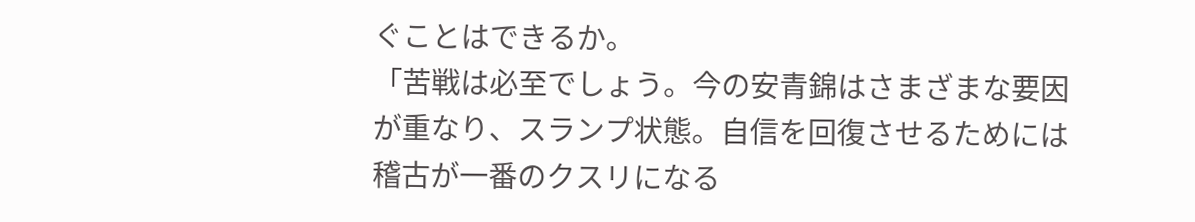ぐことはできるか。
「苦戦は必至でしょう。今の安青錦はさまざまな要因が重なり、スランプ状態。自信を回復させるためには稽古が一番のクスリになる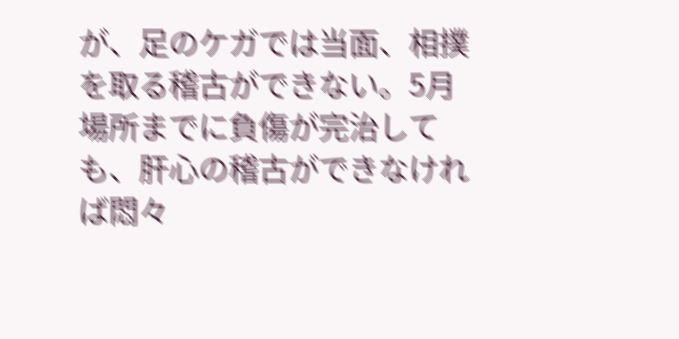が、足のケガでは当面、相撲を取る稽古ができない。5月場所までに負傷が完治しても、肝心の稽古ができなければ悶々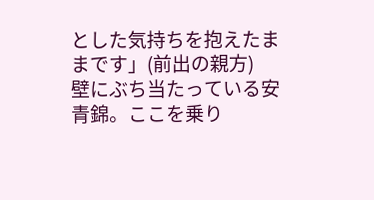とした気持ちを抱えたままです」(前出の親方)
壁にぶち当たっている安青錦。ここを乗り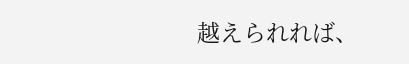越えられれば、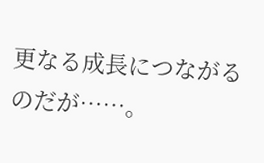更なる成長につながるのだが……。